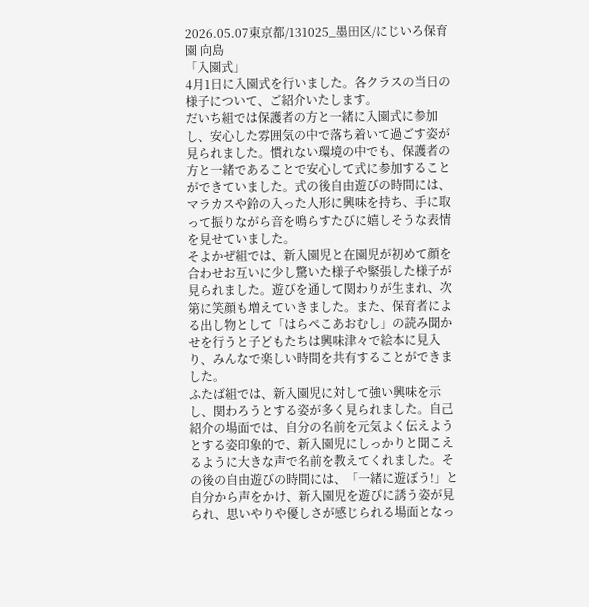2026.05.07東京都/131025_墨田区/にじいろ保育園 向島
「入園式」
4月1日に入園式を行いました。各クラスの当日の様子について、ご紹介いたします。
だいち組では保護者の方と一緒に入園式に参加し、安心した雰囲気の中で落ち着いて過ごす姿が見られました。慣れない環境の中でも、保護者の方と一緒であることで安心して式に参加することができていました。式の後自由遊びの時間には、マラカスや鈴の入った人形に興味を持ち、手に取って振りながら音を鳴らすたびに嬉しそうな表情を見せていました。
そよかぜ組では、新入園児と在園児が初めて顔を合わせお互いに少し驚いた様子や緊張した様子が見られました。遊びを通して関わりが生まれ、次第に笑顔も増えていきました。また、保育者による出し物として「はらぺこあおむし」の読み聞かせを行うと子どもたちは興味津々で絵本に見入り、みんなで楽しい時間を共有することができました。
ふたば組では、新入園児に対して強い興味を示し、関わろうとする姿が多く見られました。自己紹介の場面では、自分の名前を元気よく伝えようとする姿印象的で、新入園児にしっかりと聞こえるように大きな声で名前を教えてくれました。その後の自由遊びの時間には、「一緒に遊ぼう!」と自分から声をかけ、新入園児を遊びに誘う姿が見られ、思いやりや優しさが感じられる場面となっ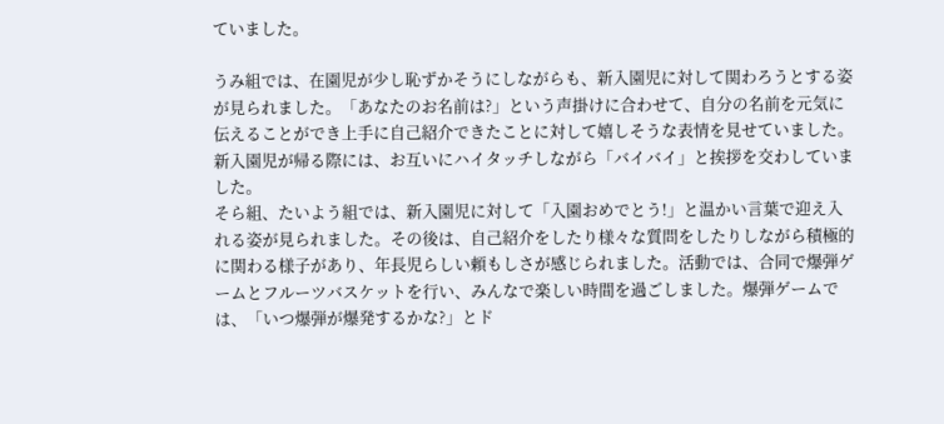ていました。

うみ組では、在園児が少し恥ずかそうにしながらも、新入園児に対して関わろうとする姿が見られました。「あなたのお名前は?」という声掛けに合わせて、自分の名前を元気に伝えることができ上手に自己紹介できたことに対して嬉しそうな表情を見せていました。新入園児が帰る際には、お互いにハイタッチしながら「バイバイ」と挨拶を交わしていました。
そら組、たいよう組では、新入園児に対して「入園おめでとう!」と温かい言葉で迎え入れる姿が見られました。その後は、自己紹介をしたり様々な質問をしたりしながら積極的に関わる様子があり、年長児らしい頼もしさが感じられました。活動では、合同で爆弾ゲームとフルーツバスケットを行い、みんなで楽しい時間を過ごしました。爆弾ゲームでは、「いつ爆弾が爆発するかな?」とド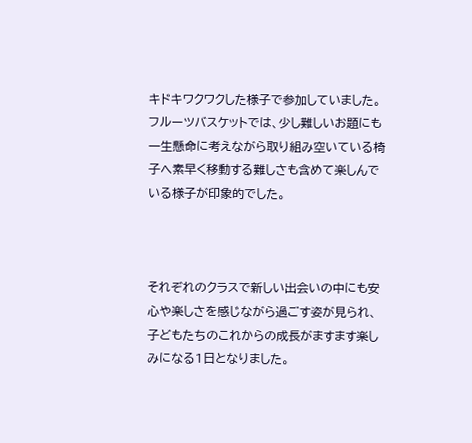キドキワクワクした様子で参加していました。
フルーツバスケットでは、少し難しいお題にも一生懸命に考えながら取り組み空いている椅子へ素早く移動する難しさも含めて楽しんでいる様子が印象的でした。



それぞれのクラスで新しい出会いの中にも安心や楽しさを感じながら過ごす姿が見られ、子どもたちのこれからの成長がますます楽しみになる1日となりました。